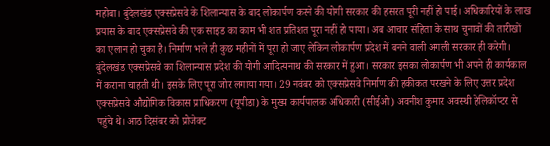महोबा। बुंदेलखंड एक्सप्रेसवे के शिलान्यास के बाद लोकार्पण करने की योगी सरकार की हसरत पूरी नहीं हो पाई। अधिकारियों के लाख प्रयास के बाद एक्सप्रेसवे की एक साइड का काम भी शत प्रतिशत पूरा नहीं हो पाया। अब आचार संहिता के साथ चुनावों की तारीखों का एलान हो चुका है। निर्माण भले ही कुछ महीनों में पूरा हो जाए लेकिन लोकार्पण प्रदेश में बनने वाली अगली सरकार ही करेगी।
बुंदेलखंड एक्सप्रेसवे का शिलान्यास प्रदेश की योगी आदित्यनाथ की सरकार में हुआ। सरकार इसका लोकार्पण भी अपने ही कार्यकाल में कराना चाहती थी। इसके लिए पूरा जोर लगाया गया। 29 नवंबर को एक्सप्रेसवे निर्माण की हकीकत परखने के लिए उत्तर प्रदेश एक्सप्रेसवे औद्योगिक विकास प्राधिकरण (यूपीडा) के मुख्य कार्यपालक अधिकारी (सीईओ) अवनीश कुमार अवस्थी हेलिकॉप्टर से पहुंचे थे। आठ दिसंबर को प्रोजेक्ट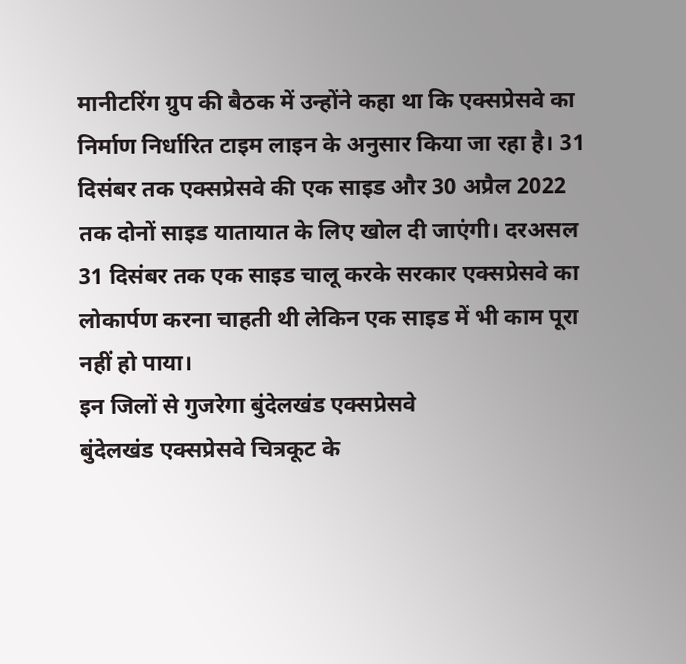मानीटरिंग ग्रुप की बैठक में उन्होंने कहा था कि एक्सप्रेसवे का निर्माण निर्धारित टाइम लाइन के अनुसार किया जा रहा है। 31 दिसंबर तक एक्सप्रेसवे की एक साइड और 30 अप्रैल 2022 तक दोनों साइड यातायात के लिए खोल दी जाएंगी। दरअसल 31 दिसंबर तक एक साइड चालू करके सरकार एक्सप्रेसवे का लोकार्पण करना चाहती थी लेकिन एक साइड में भी काम पूरा नहीं हो पाया।
इन जिलों से गुजरेगा बुंदेलखंड एक्सप्रेसवे
बुंदेलखंड एक्सप्रेसवे चित्रकूट के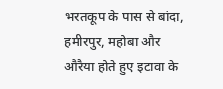भरतकूप के पास से बांदा, हमीरपुर, महोबा और औरैया होते हुए इटावा के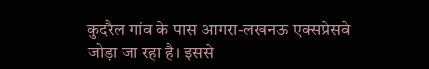कुदरैल गांव के पास आगरा-लखनऊ एक्सप्रेसवे जोड़ा जा रहा है। इससे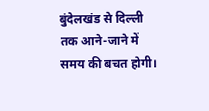बुंदेलखंड से दिल्ली तक आने-जाने में समय की बचत होगी।